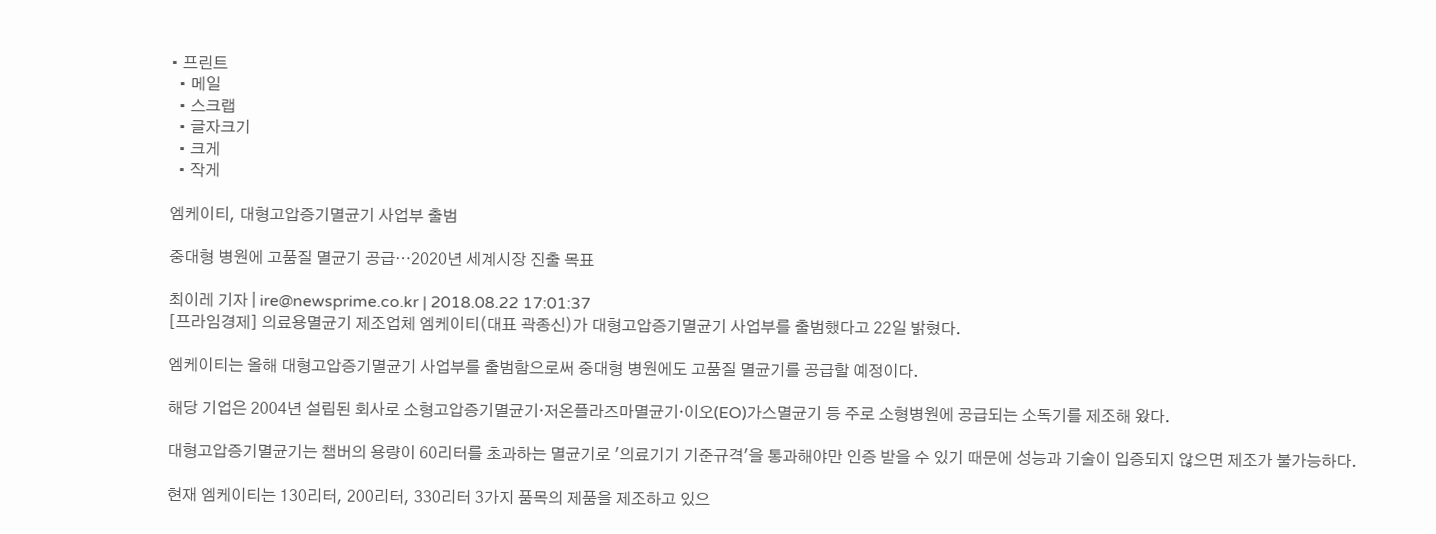• 프린트
  • 메일
  • 스크랩
  • 글자크기
  • 크게
  • 작게

엠케이티, 대형고압증기멸균기 사업부 출범

중대형 병원에 고품질 멸균기 공급⋯2020년 세계시장 진출 목표

최이레 기자 | ire@newsprime.co.kr | 2018.08.22 17:01:37
[프라임경제] 의료용멸균기 제조업체 엠케이티(대표 곽종신)가 대형고압증기멸균기 사업부를 출범했다고 22일 밝혔다.

엠케이티는 올해 대형고압증기멸균기 사업부를 출범함으로써 중대형 병원에도 고품질 멸균기를 공급할 예정이다.

해당 기업은 2004년 설립된 회사로 소형고압증기멸균기·저온플라즈마멸균기·이오(EO)가스멸균기 등 주로 소형병원에 공급되는 소독기를 제조해 왔다.

대형고압증기멸균기는 챔버의 용량이 60리터를 초과하는 멸균기로 '의료기기 기준규격'을 통과해야만 인증 받을 수 있기 때문에 성능과 기술이 입증되지 않으면 제조가 불가능하다.

현재 엠케이티는 130리터, 200리터, 330리터 3가지 품목의 제품을 제조하고 있으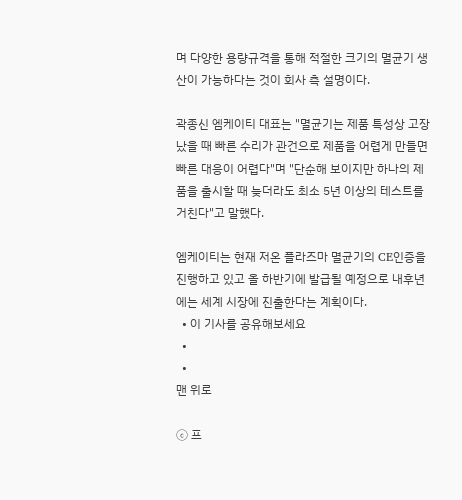며 다양한 용량규격을 통해 적절한 크기의 멸균기 생산이 가능하다는 것이 회사 측 설명이다.

곽종신 엠케이티 대표는 "멸균기는 제품 특성상 고장났을 때 빠른 수리가 관건으로 제품을 어렵게 만들면 빠른 대응이 어렵다"며 "단순해 보이지만 하나의 제품을 출시할 때 늦더라도 최소 5년 이상의 테스트를 거친다"고 말했다.

엠케이티는 현재 저온 플라즈마 멸균기의 CE인증을 진행하고 있고 올 하반기에 발급될 예정으로 내후년에는 세계 시장에 진출한다는 계획이다.
  • 이 기사를 공유해보세요
  •
  •
맨 위로

ⓒ 프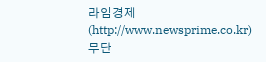라임경제(http://www.newsprime.co.kr) 무단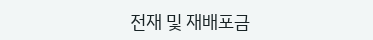전재 및 재배포금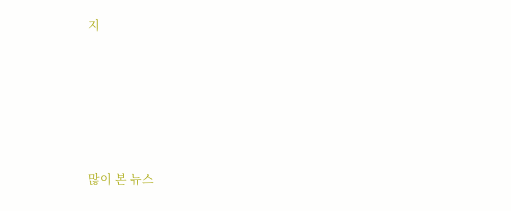지






많이 본 뉴스